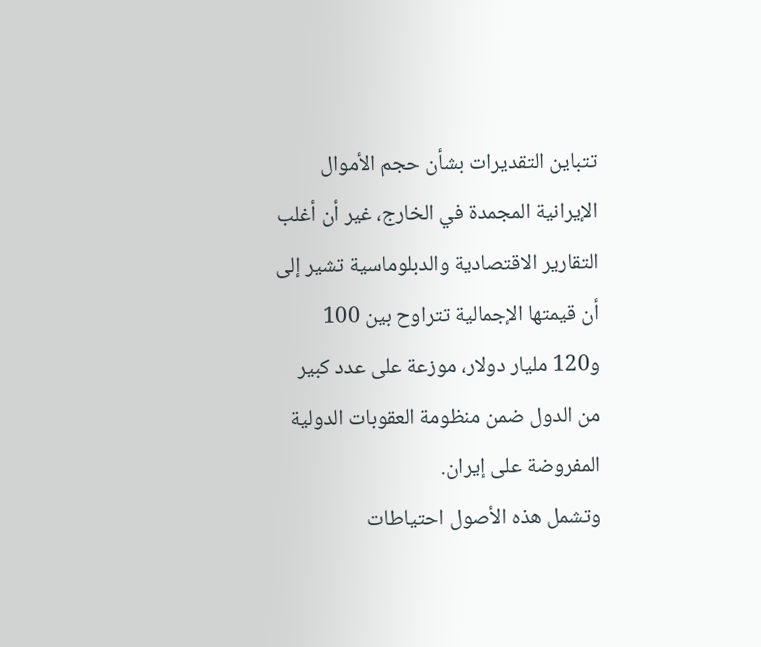تتباين التقديرات بشأن حجم الأموال الإيرانية المجمدة في الخارج، غير أن أغلب التقارير الاقتصادية والدبلوماسية تشير إلى أن قيمتها الإجمالية تتراوح بين 100 و120 مليار دولار، موزعة على عدد كبير من الدول ضمن منظومة العقوبات الدولية المفروضة على إيران.
وتشمل هذه الأصول احتياطات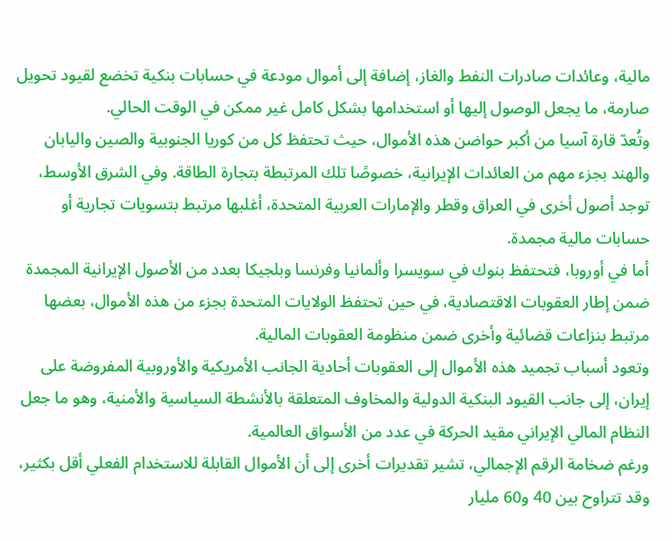مالية، وعائدات صادرات النفط والغاز، إضافة إلى أموال مودعة في حسابات بنكية تخضع لقيود تحويل صارمة، ما يجعل الوصول إليها أو استخدامها بشكل كامل غير ممكن في الوقت الحالي.
وتُعدّ قارة آسيا من أكبر حواضن هذه الأموال، حيث تحتفظ كل من كوريا الجنوبية والصين واليابان والهند بجزء مهم من العائدات الإيرانية، خصوصًا تلك المرتبطة بتجارة الطاقة. وفي الشرق الأوسط، توجد أصول أخرى في العراق وقطر والإمارات العربية المتحدة، أغلبها مرتبط بتسويات تجارية أو حسابات مالية مجمدة.
أما في أوروبا، فتحتفظ بنوك في سويسرا وألمانيا وفرنسا وبلجيكا بعدد من الأصول الإيرانية المجمدة ضمن إطار العقوبات الاقتصادية، في حين تحتفظ الولايات المتحدة بجزء من هذه الأموال، بعضها مرتبط بنزاعات قضائية وأخرى ضمن منظومة العقوبات المالية.
وتعود أسباب تجميد هذه الأموال إلى العقوبات أحادية الجانب الأمريكية والأوروبية المفروضة على إيران، إلى جانب القيود البنكية الدولية والمخاوف المتعلقة بالأنشطة السياسية والأمنية، وهو ما جعل النظام المالي الإيراني مقيد الحركة في عدد من الأسواق العالمية.
ورغم ضخامة الرقم الإجمالي، تشير تقديرات أخرى إلى أن الأموال القابلة للاستخدام الفعلي أقل بكثير، وقد تتراوح بين 40 و60 مليار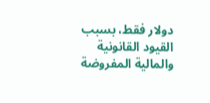دولار فقط، بسبب القيود القانونية والمالية المفروضة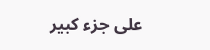على جزء كبير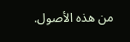من هذه الأصول.